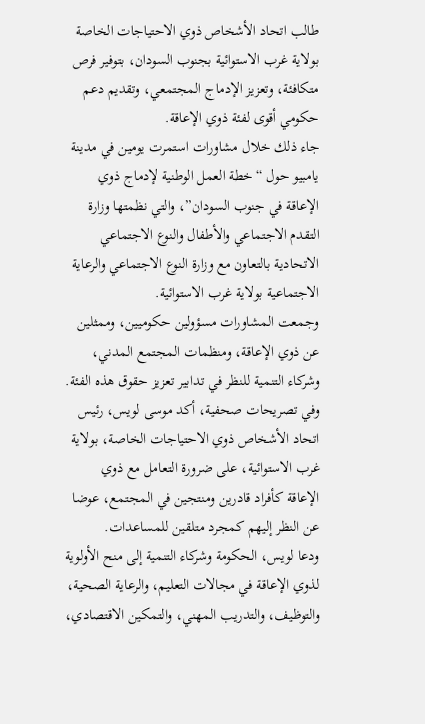طالب اتحاد الأشخاص ذوي الاحتياجات الخاصة بولاية غرب الاستوائية بجنوب السودان، بتوفير فرص متكافئة، وتعزيز الإدماج المجتمعي، وتقديم دعم حكومي أقوى لفئة ذوي الإعاقة.
جاء ذلك خلال مشاورات استمرت يومين في مدينة يامبيو حول “خطة العمل الوطنية لإدماج ذوي الإعاقة في جنوب السودان”، والتي نظمتها وزارة التقدم الاجتماعي والأطفال والنوع الاجتماعي الاتحادية بالتعاون مع وزارة النوع الاجتماعي والرعاية الاجتماعية بولاية غرب الاستوائية.
وجمعت المشاورات مسؤولين حكوميين، وممثلين عن ذوي الإعاقة، ومنظمات المجتمع المدني، وشركاء التنمية للنظر في تدابير تعزيز حقوق هذه الفئة.
وفي تصريحات صحفية، أكد موسى لويس، رئيس اتحاد الأشخاص ذوي الاحتياجات الخاصة، بولاية غرب الاستوائية، على ضرورة التعامل مع ذوي الإعاقة كأفراد قادرين ومنتجين في المجتمع، عوضا عن النظر إليهم كمجرد متلقين للمساعدات.
ودعا لويس، الحكومة وشركاء التنمية إلى منح الأولوية لذوي الإعاقة في مجالات التعليم، والرعاية الصحية، والتوظيف، والتدريب المهني، والتمكين الاقتصادي،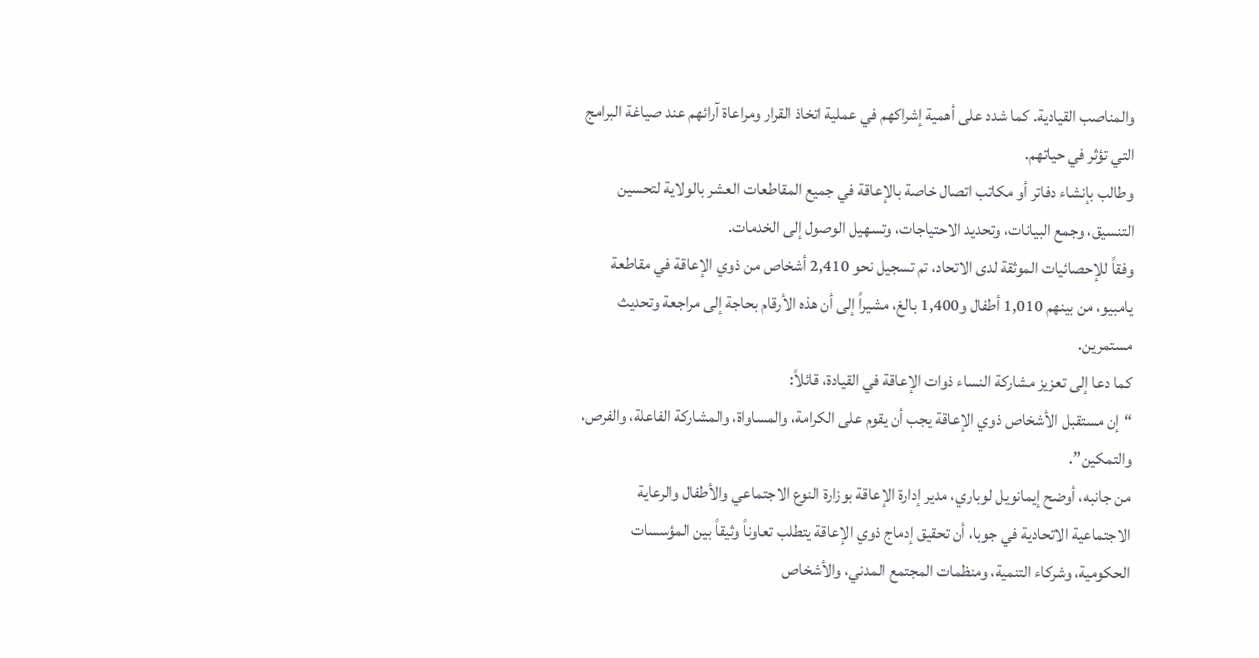والمناصب القيادية. كما شدد على أهمية إشراكهم في عملية اتخاذ القرار ومراعاة آرائهم عند صياغة البرامج التي تؤثر في حياتهم.
وطالب بإنشاء دفاتر أو مكاتب اتصال خاصة بالإعاقة في جميع المقاطعات العشر بالولاية لتحسين التنسيق، وجمع البيانات، وتحديد الاحتياجات، وتسهيل الوصول إلى الخدمات.
وفقاً للإحصائيات الموثقة لدى الاتحاد، تم تسجيل نحو 2,410 أشخاص من ذوي الإعاقة في مقاطعة يامبيو، من بينهم 1,010 أطفال و1,400 بالغ، مشيراً إلى أن هذه الأرقام بحاجة إلى مراجعة وتحديث مستمرين.
كما دعا إلى تعزيز مشاركة النساء ذوات الإعاقة في القيادة، قائلاً:
“إن مستقبل الأشخاص ذوي الإعاقة يجب أن يقوم على الكرامة، والمساواة، والمشاركة الفاعلة، والفرص، والتمكين”.
من جانبه، أوضح إيمانويل لوباري، مدير إدارة الإعاقة بوزارة النوع الاجتماعي والأطفال والرعاية الاجتماعية الاتحادية في جوبا، أن تحقيق إدماج ذوي الإعاقة يتطلب تعاوناً وثيقاً بين المؤسسات الحكومية، وشركاء التنمية، ومنظمات المجتمع المدني، والأشخاص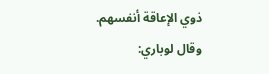ذوي الإعاقة أنفسهم.
وقال لوباري: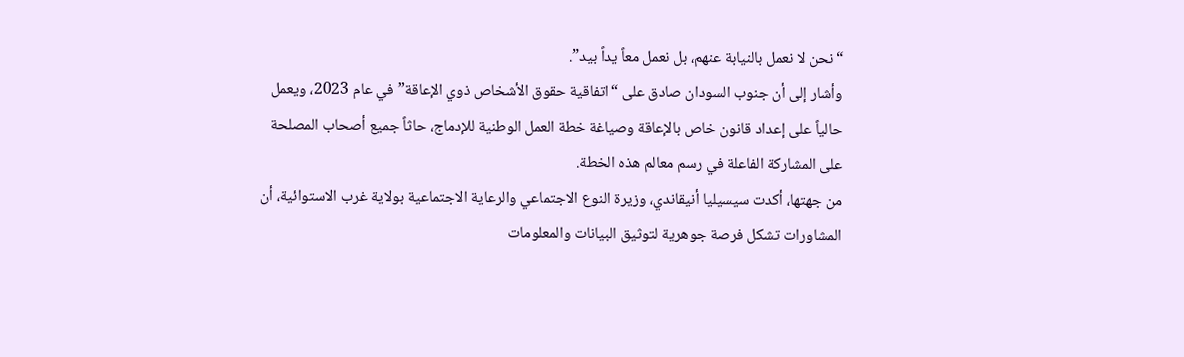“نحن لا نعمل بالنيابة عنهم، بل نعمل معاً يداً بيد”.
وأشار إلى أن جنوب السودان صادق على “اتفاقية حقوق الأشخاص ذوي الإعاقة” في عام 2023، ويعمل حالياً على إعداد قانون خاص بالإعاقة وصياغة خطة العمل الوطنية للإدماج، حاثاً جميع أصحاب المصلحة على المشاركة الفاعلة في رسم معالم هذه الخطة.
من جهتها، أكدت سيسيليا أنيقاندي، وزيرة النوع الاجتماعي والرعاية الاجتماعية بولاية غرب الاستوائية، أن المشاورات تشكل فرصة جوهرية لتوثيق البيانات والمعلومات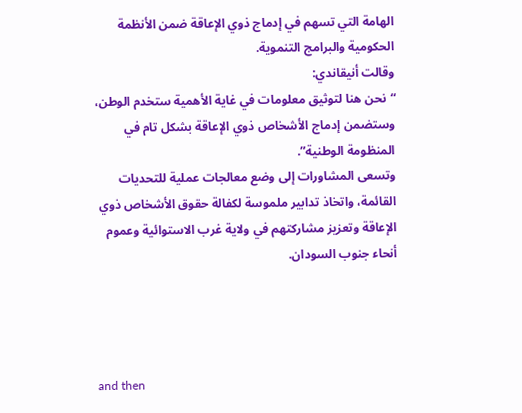الهامة التي تسهم في إدماج ذوي الإعاقة ضمن الأنظمة الحكومية والبرامج التنموية.
وقالت أنيقاندي:
“نحن هنا لتوثيق معلومات في غاية الأهمية ستخدم الوطن، وستضمن إدماج الأشخاص ذوي الإعاقة بشكل تام في المنظومة الوطنية”.
وتسعى المشاورات إلى وضع معالجات عملية للتحديات القائمة، واتخاذ تدابير ملموسة لكفالة حقوق الأشخاص ذوي الإعاقة وتعزيز مشاركتهم في ولاية غرب الاستوائية وعموم أنحاء جنوب السودان.




and then